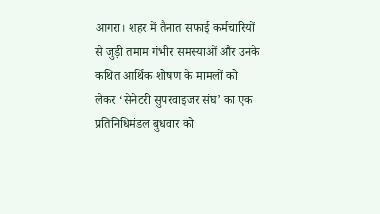आगरा। शहर में तैनात सफाई कर्मचारियों से जुड़ी तमाम गंभीर समस्याओं और उनके कथित आर्थिक शोषण के मामलों को लेकर ‘सेनेटरी सुपरवाइजर संघ’ का एक प्रतिनिधिमंडल बुधवार को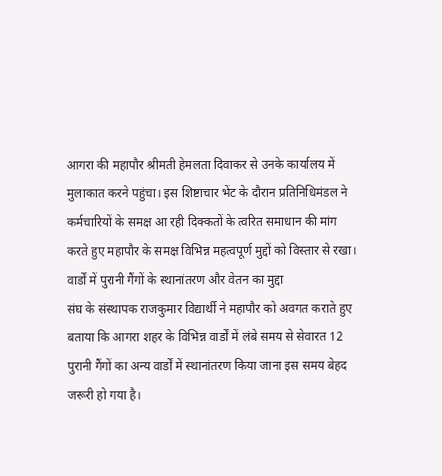आगरा की महापौर श्रीमती हेमलता दिवाकर से उनके कार्यालय में मुलाकात करने पहुंचा। इस शिष्टाचार भेंट के दौरान प्रतिनिधिमंडल ने कर्मचारियों के समक्ष आ रही दिक्कतों के त्वरित समाधान की मांग करते हुए महापौर के समक्ष विभिन्न महत्वपूर्ण मुद्दों को विस्तार से रखा।
वार्डों में पुरानी गैंगों के स्थानांतरण और वेतन का मुद्दा
संघ के संस्थापक राजकुमार विद्यार्थी ने महापौर को अवगत कराते हुए बताया कि आगरा शहर के विभिन्न वार्डों में लंबे समय से सेवारत 12 पुरानी गैंगों का अन्य वार्डों में स्थानांतरण किया जाना इस समय बेहद जरूरी हो गया है।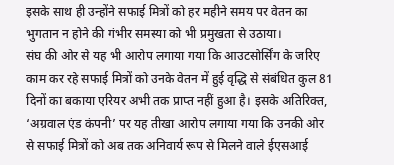इसके साथ ही उन्होंने सफाई मित्रों को हर महीने समय पर वेतन का भुगतान न होने की गंभीर समस्या को भी प्रमुखता से उठाया।
संघ की ओर से यह भी आरोप लगाया गया कि आउटसोर्सिंग के जरिए काम कर रहे सफाई मित्रों को उनके वेतन में हुई वृद्धि से संबंधित कुल 81 दिनों का बकाया एरियर अभी तक प्राप्त नहीं हुआ है। इसके अतिरिक्त, ‘अग्रवाल एंड कंपनी’ पर यह तीखा आरोप लगाया गया कि उनकी ओर से सफाई मित्रों को अब तक अनिवार्य रूप से मिलने वाले ईएसआई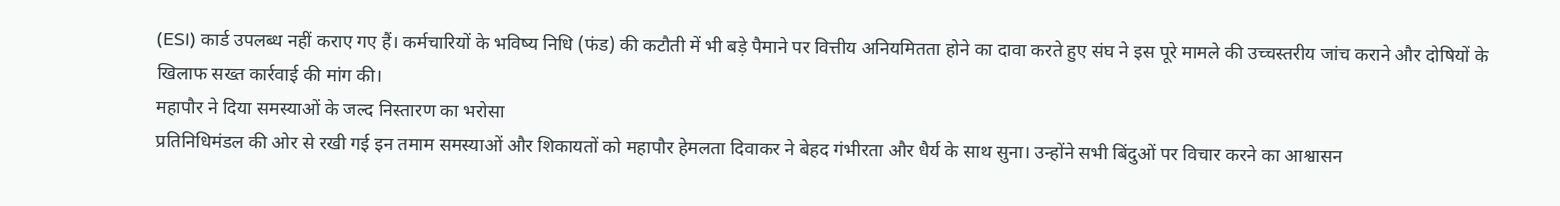(ESI) कार्ड उपलब्ध नहीं कराए गए हैं। कर्मचारियों के भविष्य निधि (फंड) की कटौती में भी बड़े पैमाने पर वित्तीय अनियमितता होने का दावा करते हुए संघ ने इस पूरे मामले की उच्चस्तरीय जांच कराने और दोषियों के खिलाफ सख्त कार्रवाई की मांग की।
महापौर ने दिया समस्याओं के जल्द निस्तारण का भरोसा
प्रतिनिधिमंडल की ओर से रखी गई इन तमाम समस्याओं और शिकायतों को महापौर हेमलता दिवाकर ने बेहद गंभीरता और धैर्य के साथ सुना। उन्होंने सभी बिंदुओं पर विचार करने का आश्वासन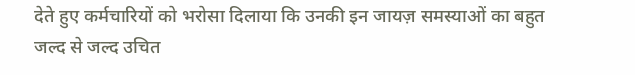देते हुए कर्मचारियों को भरोसा दिलाया कि उनकी इन जायज़ समस्याओं का बहुत जल्द से जल्द उचित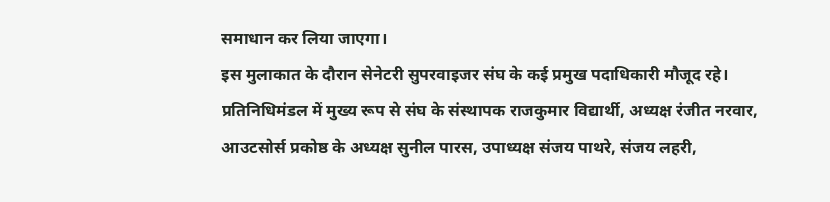समाधान कर लिया जाएगा।
इस मुलाकात के दौरान सेनेटरी सुपरवाइजर संघ के कई प्रमुख पदाधिकारी मौजूद रहे। प्रतिनिधिमंडल में मुख्य रूप से संघ के संस्थापक राजकुमार विद्यार्थी, अध्यक्ष रंजीत नरवार, आउटसोर्स प्रकोष्ठ के अध्यक्ष सुनील पारस, उपाध्यक्ष संजय पाथरे, संजय लहरी,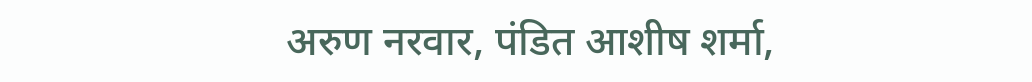अरुण नरवार, पंडित आशीष शर्मा,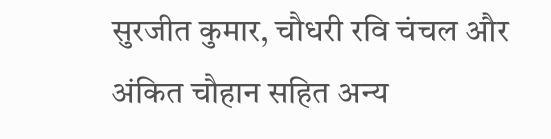सुरजीत कुमार, चौधरी रवि चंचल और अंकित चौहान सहित अन्य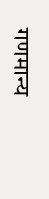गणमान्य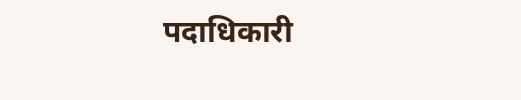पदाधिकारी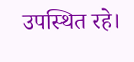उपस्थित रहे।